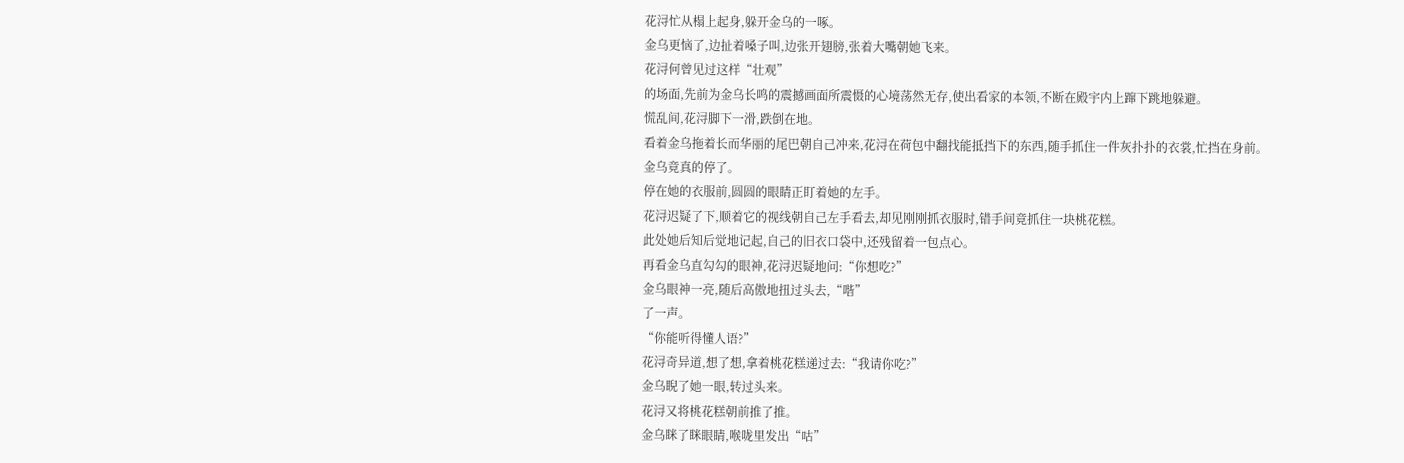花浔忙从榻上起身,躲开金乌的一啄。
金乌更恼了,边扯着嗓子叫,边张开翅膀,张着大嘴朝她飞来。
花浔何曾见过这样“壮观”
的场面,先前为金乌长鸣的震撼画面所震慑的心境荡然无存,使出看家的本领,不断在殿宇内上蹿下跳地躲避。
慌乱间,花浔脚下一滑,跌倒在地。
看着金乌拖着长而华丽的尾巴朝自己冲来,花浔在荷包中翻找能抵挡下的东西,随手抓住一件灰扑扑的衣裳,忙挡在身前。
金乌竟真的停了。
停在她的衣服前,圆圆的眼睛正盯着她的左手。
花浔迟疑了下,顺着它的视线朝自己左手看去,却见刚刚抓衣服时,错手间竟抓住一块桃花糕。
此处她后知后觉地记起,自己的旧衣口袋中,还残留着一包点心。
再看金乌直勾勾的眼神,花浔迟疑地问:“你想吃?”
金乌眼神一亮,随后高傲地扭过头去,“喈”
了一声。
“你能听得懂人语?”
花浔奇异道,想了想,拿着桃花糕递过去:“我请你吃?”
金乌睨了她一眼,转过头来。
花浔又将桃花糕朝前推了推。
金乌眯了眯眼睛,喉咙里发出“咕”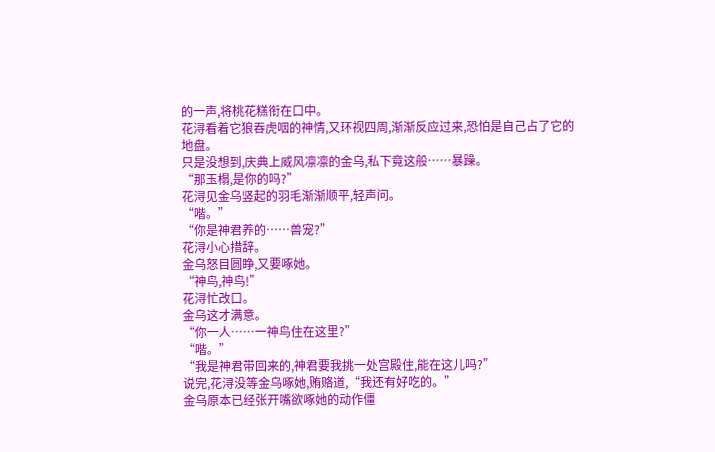的一声,将桃花糕衔在口中。
花浔看着它狼吞虎咽的神情,又环视四周,渐渐反应过来,恐怕是自己占了它的地盘。
只是没想到,庆典上威风凛凛的金乌,私下竟这般……暴躁。
“那玉榻,是你的吗?”
花浔见金乌竖起的羽毛渐渐顺平,轻声问。
“喈。”
“你是神君养的……兽宠?”
花浔小心措辞。
金乌怒目圆睁,又要啄她。
“神鸟,神鸟!”
花浔忙改口。
金乌这才满意。
“你一人……一神鸟住在这里?”
“喈。”
“我是神君带回来的,神君要我挑一处宫殿住,能在这儿吗?”
说完,花浔没等金乌啄她,贿赂道,“我还有好吃的。”
金乌原本已经张开嘴欲啄她的动作僵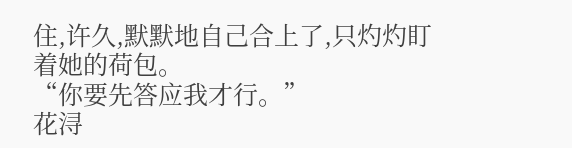住,许久,默默地自己合上了,只灼灼盯着她的荷包。
“你要先答应我才行。”
花浔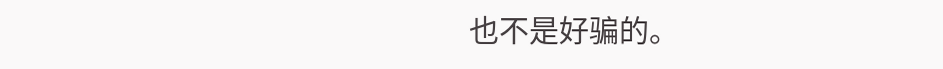也不是好骗的。